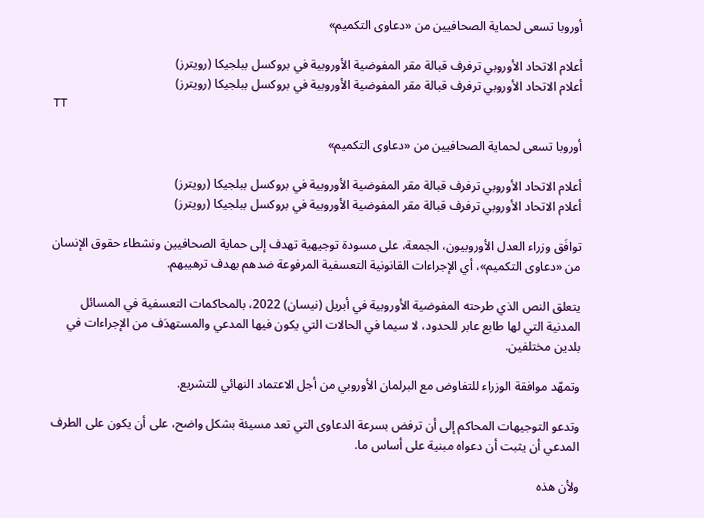أوروبا تسعى لحماية الصحافيين من «دعاوى التكميم»

أعلام الاتحاد الأوروبي ترفرف قبالة مقر المفوضية الأوروبية في بروكسل ببلجيكا (رويترز)
أعلام الاتحاد الأوروبي ترفرف قبالة مقر المفوضية الأوروبية في بروكسل ببلجيكا (رويترز)
TT

أوروبا تسعى لحماية الصحافيين من «دعاوى التكميم»

أعلام الاتحاد الأوروبي ترفرف قبالة مقر المفوضية الأوروبية في بروكسل ببلجيكا (رويترز)
أعلام الاتحاد الأوروبي ترفرف قبالة مقر المفوضية الأوروبية في بروكسل ببلجيكا (رويترز)

توافَق وزراء العدل الأوروبيون، الجمعة، على مسودة توجيهية تهدف إلى حماية الصحافيين ونشطاء حقوق الإنسان من «دعاوى التكميم»، أي الإجراءات القانونية التعسفية المرفوعة ضدهم بهدف ترهيبهم.

يتعلق النص الذي طرحته المفوضية الأوروبية في أبريل (نيسان) 2022، بالمحاكمات التعسفية في المسائل المدنية التي لها طابع عابر للحدود، لا سيما في الحالات التي يكون فيها المدعي والمستهدَف من الإجراءات في بلدين مختلفين.

وتمهّد موافقة الوزراء للتفاوض مع البرلمان الأوروبي من أجل الاعتماد النهائي للتشريع.

وتدعو التوجيهات المحاكم إلى أن ترفض بسرعة الدعاوى التي تعد مسيئة بشكل واضح، على أن يكون على الطرف المدعي أن يثبت أن دعواه مبنية على أساس ما.

ولأن هذه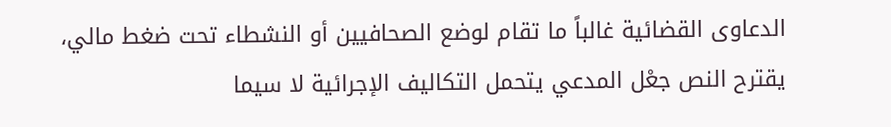الدعاوى القضائية غالباً ما تقام لوضع الصحافيين أو النشطاء تحت ضغط مالي، يقترح النص جعْل المدعي يتحمل التكاليف الإجرائية لا سيما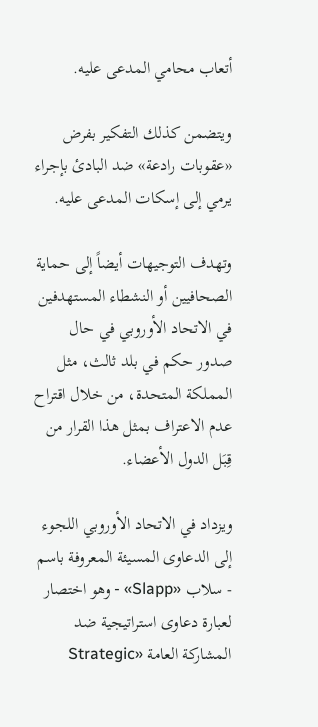أتعاب محامي المدعى عليه.

ويتضمن كذلك التفكير بفرض «عقوبات رادعة» ضد البادئ بإجراء يرمي إلى إسكات المدعى عليه.

وتهدف التوجيهات أيضاً إلى حماية الصحافيين أو النشطاء المستهدفين في الاتحاد الأوروبي في حال صدور حكم في بلد ثالث، مثل المملكة المتحدة، من خلال اقتراح عدم الاعتراف بمثل هذا القرار من قِبَل الدول الأعضاء.

ويزداد في الاتحاد الأوروبي اللجوء إلى الدعاوى المسيئة المعروفة باسم - سلاب «Slapp» - وهو اختصار لعبارة دعاوى استراتيجية ضد المشاركة العامة «Strategic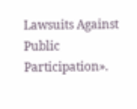Lawsuits Against Public Participation».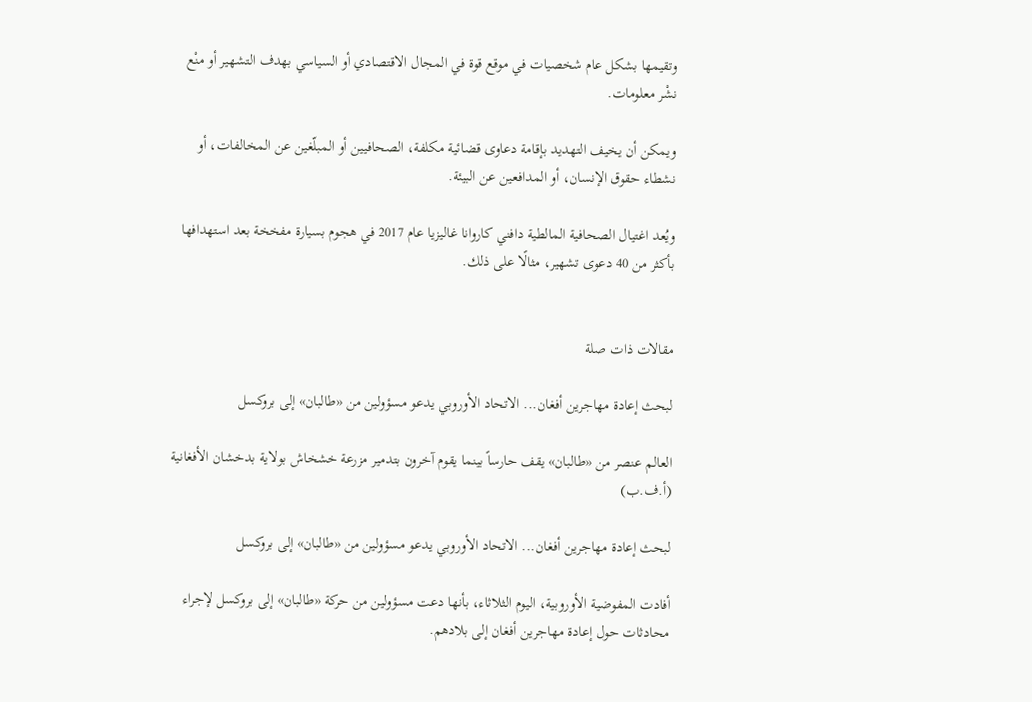وتقيمها بشكل عام شخصيات في موقع قوة في المجال الاقتصادي أو السياسي بهدف التشهير أو منْع نشْر معلومات.

ويمكن أن يخيف التهديد بإقامة دعاوى قضائية مكلفة، الصحافيين أو المبلّغين عن المخالفات، أو نشطاء حقوق الإنسان، أو المدافعين عن البيئة.

ويُعد اغتيال الصحافية المالطية دافني كاروانا غاليزيا عام 2017 في هجوم بسيارة مفخخة بعد استهدافها بأكثر من 40 دعوى تشهير، مثالًا على ذلك.


مقالات ذات صلة

لبحث إعادة مهاجرين أفغان... الاتحاد الأوروبي يدعو مسؤولين من «طالبان» إلى بروكسل

العالم عنصر من «طالبان» يقف حارساً بينما يقوم آخرون بتدمير مزرعة خشخاش بولاية بدخشان الأفغانية (أ.ف.ب)

لبحث إعادة مهاجرين أفغان... الاتحاد الأوروبي يدعو مسؤولين من «طالبان» إلى بروكسل

أفادت المفوضية الأوروبية، اليوم الثلاثاء، بأنها دعت مسؤولين من حركة «طالبان» إلى بروكسل لإجراء محادثات حول إعادة مهاجرين أفغان إلى بلادهم.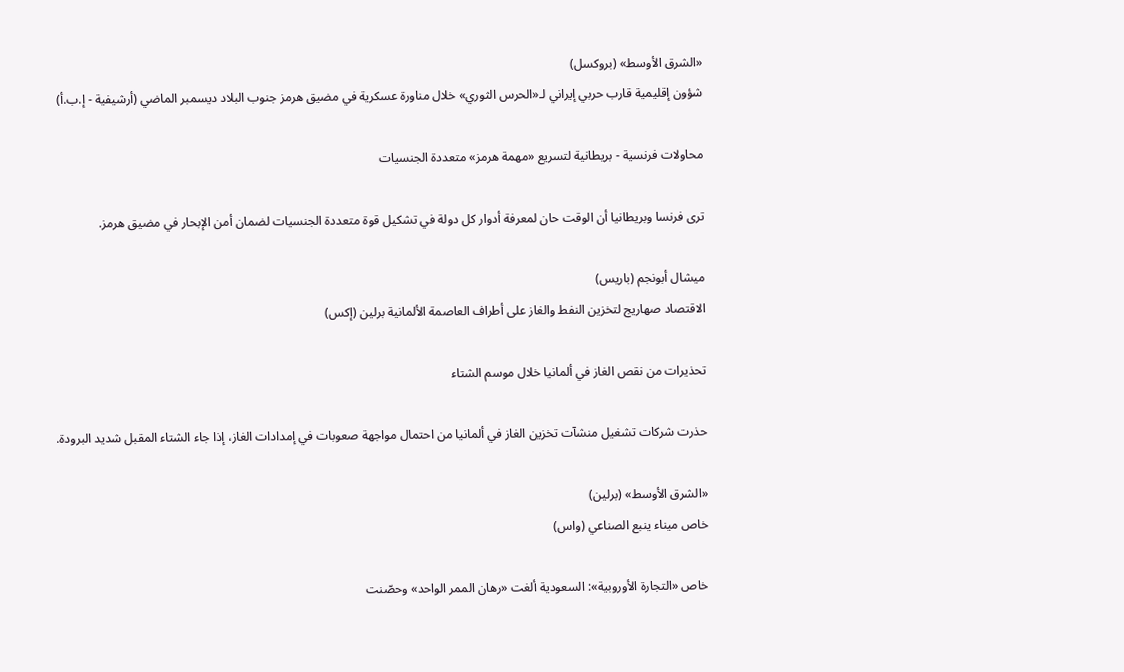«الشرق الأوسط» (بروكسل)
شؤون إقليمية قارب حربي إيراني لـ«الحرس الثوري» خلال مناورة عسكرية في مضيق هرمز جنوب البلاد ديسمبر الماضي (أرشيفية - إ.ب.أ)

محاولات فرنسية - بريطانية لتسريع «مهمة هرمز» متعددة الجنسيات

ترى فرنسا وبريطانيا أن الوقت حان لمعرفة أدوار كل دولة في تشكيل قوة متعددة الجنسيات لضمان أمن الإبحار في مضيق هرمز.

ميشال أبونجم (باريس)
الاقتصاد صهاريج لتخزين النفط والغاز على أطراف العاصمة الألمانية برلين (إكس)

تحذيرات من نقص الغاز في ألمانيا خلال موسم الشتاء

حذرت شركات تشغيل منشآت تخزين الغاز في ألمانيا من احتمال مواجهة صعوبات في إمدادات الغاز، إذا جاء الشتاء المقبل شديد البرودة.

«الشرق الأوسط» (برلين)
خاص ميناء ينبع الصناعي (واس)

خاص «التجارة الأوروبية»: السعودية ألغت «رهان الممر الواحد» وحصّنت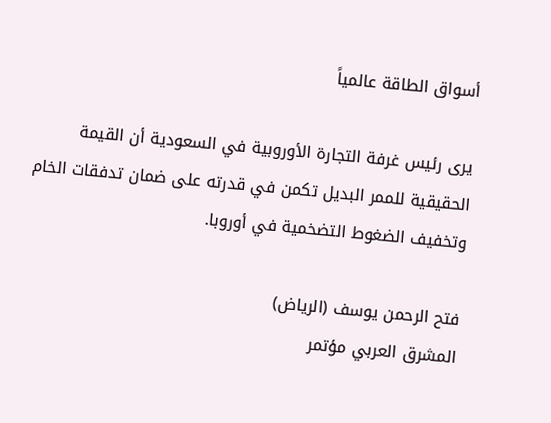أسواق الطاقة عالمياً

يرى رئيس غرفة التجارة الأوروبية في السعودية أن القيمة الحقيقية للممر البديل تكمن في قدرته على ضمان تدفقات الخام وتخفيف الضغوط التضخمية في أوروبا.

فتح الرحمن يوسف (الرياض)
المشرق العربي مؤتمر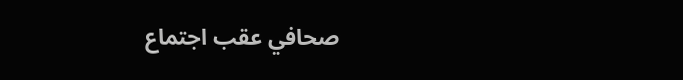صحافي عقب اجتماع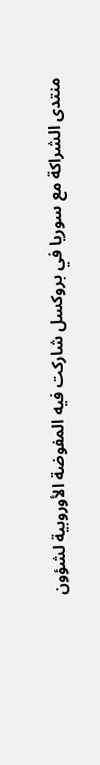منتدى الشراكة مع سوريا في بروكسل شاركت فيه المفوضة الأوروبية لشؤون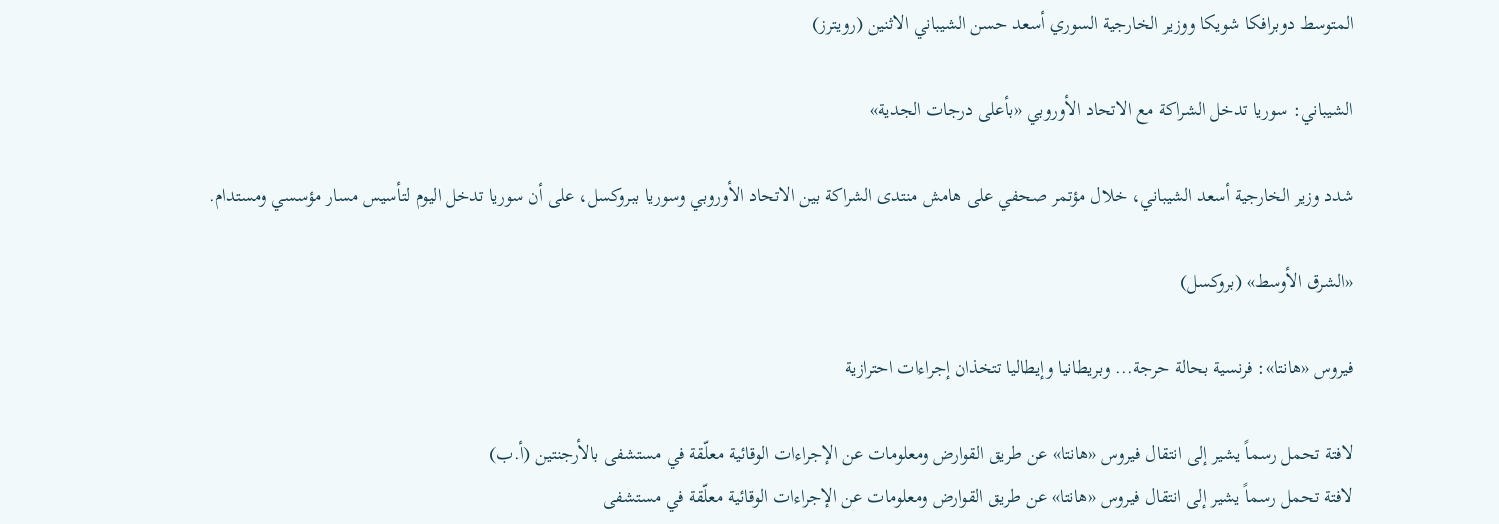المتوسط دوبرافكا شويكا ووزير الخارجية السوري أسعد حسن الشيباني الاثنين (رويترز)

الشيباني: سوريا تدخل الشراكة مع الاتحاد الأوروبي «بأعلى درجات الجدية»

شدد وزير الخارجية أسعد الشيباني، خلال مؤتمر صحفي على هامش منتدى الشراكة بين الاتحاد الأوروبي وسوريا ببروكسل، على أن سوريا تدخل اليوم لتأسيس مسار مؤسسي ومستدام.

«الشرق الأوسط» (بروكسل)

فيروس «هانتا»: فرنسية بحالة حرجة... وبريطانيا وإيطاليا تتخذان إجراءات احترازية

لافتة تحمل رسماً يشير إلى انتقال فيروس «هانتا» عن طريق القوارض ومعلومات عن الإجراءات الوقائية معلّقة في مستشفى بالأرجنتين (أ.ب)
لافتة تحمل رسماً يشير إلى انتقال فيروس «هانتا» عن طريق القوارض ومعلومات عن الإجراءات الوقائية معلّقة في مستشفى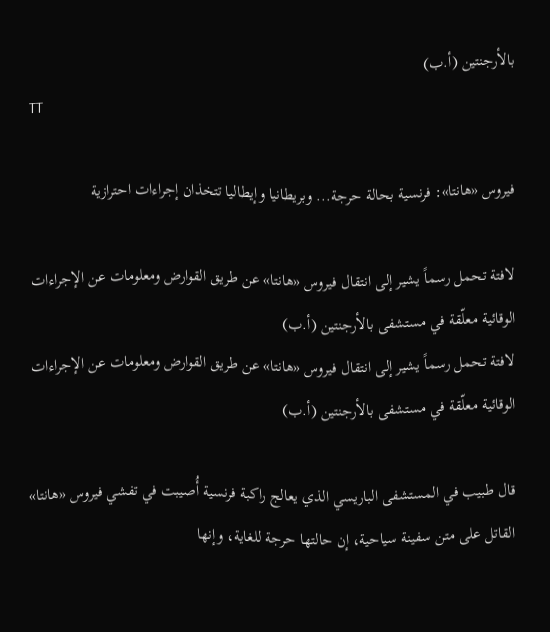بالأرجنتين (أ.ب)
TT

فيروس «هانتا»: فرنسية بحالة حرجة... وبريطانيا وإيطاليا تتخذان إجراءات احترازية

لافتة تحمل رسماً يشير إلى انتقال فيروس «هانتا» عن طريق القوارض ومعلومات عن الإجراءات الوقائية معلّقة في مستشفى بالأرجنتين (أ.ب)
لافتة تحمل رسماً يشير إلى انتقال فيروس «هانتا» عن طريق القوارض ومعلومات عن الإجراءات الوقائية معلّقة في مستشفى بالأرجنتين (أ.ب)

قال طبيب في المستشفى الباريسي الذي يعالج راكبة فرنسية أُصيبت في تفشي فيروس «هانتا» القاتل على متن سفينة سياحية، إن حالتها حرجة للغاية، وإنها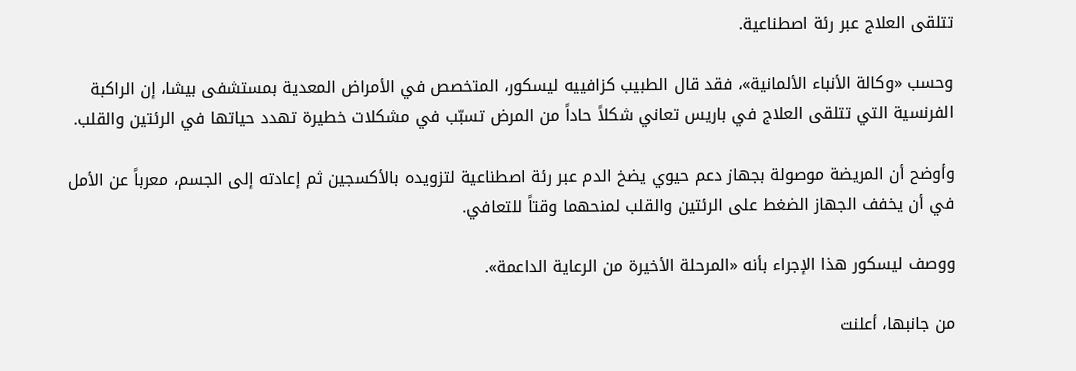تتلقى العلاج عبر رئة اصطناعية.

وحسب «وكالة الأنباء الألمانية»، فقد قال الطبيب كزافييه ليسكور، المتخصص في الأمراض المعدية بمستشفى بيشا، إن الراكبة الفرنسية التي تتلقى العلاج في باريس تعاني شكلاً حاداً من المرض تسبّب في مشكلات خطيرة تهدد حياتها في الرئتين والقلب.

وأوضح أن المريضة موصولة بجهاز دعم حيوي يضخ الدم عبر رئة اصطناعية لتزويده بالأكسجين ثم إعادته إلى الجسم، معرباً عن الأمل في أن يخفف الجهاز الضغط على الرئتين والقلب لمنحهما وقتاً للتعافي.

ووصف ليسكور هذا الإجراء بأنه «المرحلة الأخيرة من الرعاية الداعمة».

من جانبها، أعلنت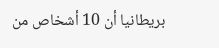بريطانيا أن 10 أشخاص من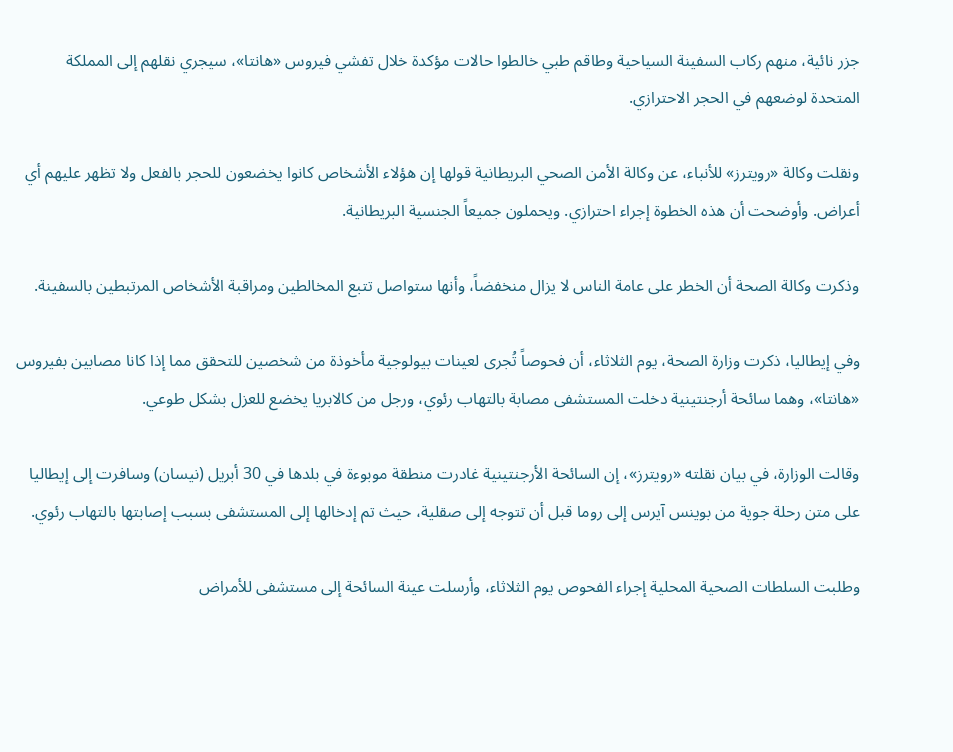جزر نائية، منهم ركاب السفينة السياحية وطاقم طبي خالطوا حالات مؤكدة خلال تفشي فيروس «هانتا»، سيجري نقلهم إلى المملكة المتحدة لوضعهم في الحجر الاحترازي.

ونقلت وكالة «رويترز» للأنباء، عن وكالة الأمن الصحي البريطانية قولها إن هؤلاء الأشخاص كانوا يخضعون للحجر بالفعل ولا تظهر عليهم أي أعراض. وأوضحت أن هذه الخطوة إجراء احترازي. ويحملون جميعاً الجنسية البريطانية.

وذكرت وكالة الصحة أن الخطر على عامة الناس لا يزال منخفضاً، وأنها ستواصل تتبع المخالطين ومراقبة الأشخاص المرتبطين بالسفينة.

وفي إيطاليا، ذكرت وزارة الصحة، يوم الثلاثاء، أن فحوصاً تُجرى لعينات بيولوجية مأخوذة من شخصين للتحقق مما إذا كانا مصابين بفيروس «هانتا»، وهما سائحة أرجنتينية دخلت المستشفى مصابة بالتهاب رئوي، ورجل من كالابريا يخضع للعزل بشكل طوعي.

وقالت الوزارة، في بيان نقلته «رويترز»، إن السائحة الأرجنتينية غادرت منطقة موبوءة في بلدها في 30 أبريل (نيسان) وسافرت إلى إيطاليا على متن رحلة جوية من بوينس آيرس إلى روما قبل أن تتوجه إلى صقلية، حيث تم إدخالها إلى المستشفى بسبب إصابتها بالتهاب رئوي.

وطلبت السلطات الصحية المحلية إجراء الفحوص يوم الثلاثاء، وأرسلت عينة السائحة إلى مستشفى للأمراض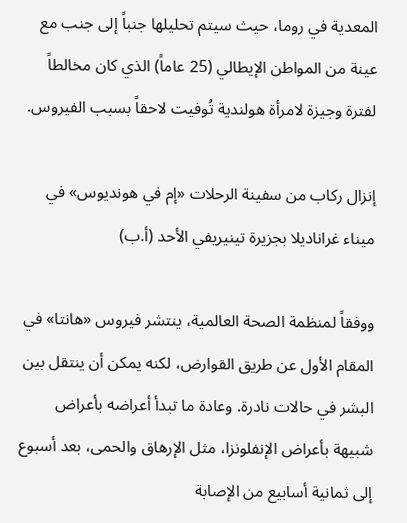المعدية في روما، حيث سيتم تحليلها جنباً إلى جنب مع عينة من المواطن الإيطالي (25 عاماً) الذي كان مخالطاً لفترة وجيزة لامرأة هولندية تُوفيت لاحقاً بسبب الفيروس.

إنزال ركاب من سفينة الرحلات «إم في هونديوس» في ميناء غراناديلا بجزيرة تينيريفي الأحد (أ.ب)

ووفقاً لمنظمة الصحة العالمية، ينتشر فيروس «هانتا» في المقام الأول عن طريق القوارض، لكنه يمكن أن ينتقل بين البشر في حالات نادرة. وعادة ما تبدأ أعراضه بأعراض شبيهة بأعراض الإنفلونزا، مثل الإرهاق والحمى، بعد أسبوع إلى ثمانية أسابيع من الإصابة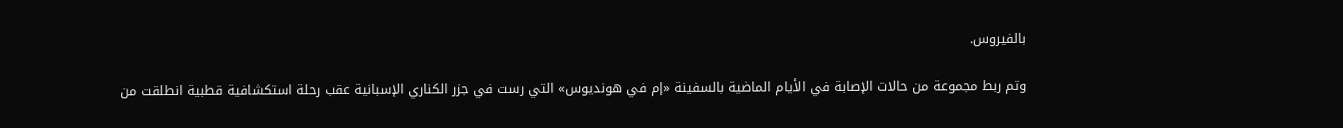بالفيروس.

وتم ربط مجموعة من حالات الإصابة في الأيام الماضية بالسفينة «إم في هونديوس» التي رست في جزر الكناري الإسبانية عقب رحلة استكشافية قطبية انطلقت من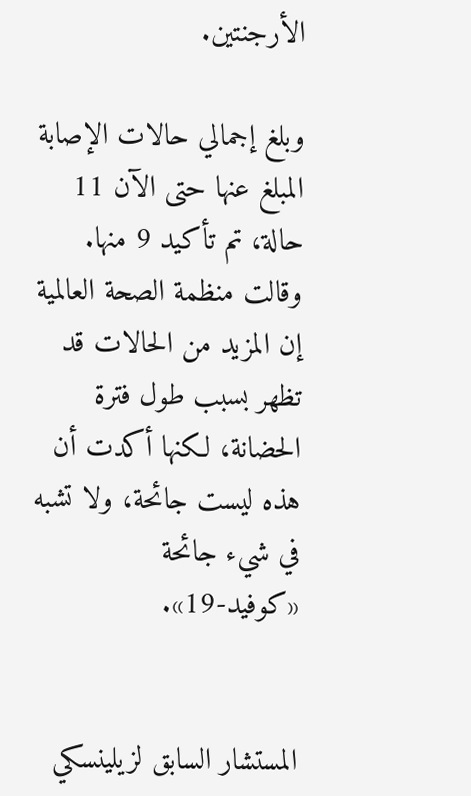الأرجنتين.

وبلغ إجمالي حالات الإصابة المبلغ عنها حتى الآن 11 حالة، تم تأكيد 9 منها. وقالت منظمة الصحة العالمية إن المزيد من الحالات قد تظهر بسبب طول فترة الحضانة، لكنها أكدت أن هذه ليست جائحة، ولا تشبه في شيء جائحة «كوفيد-19».


المستشار السابق لزيلينسكي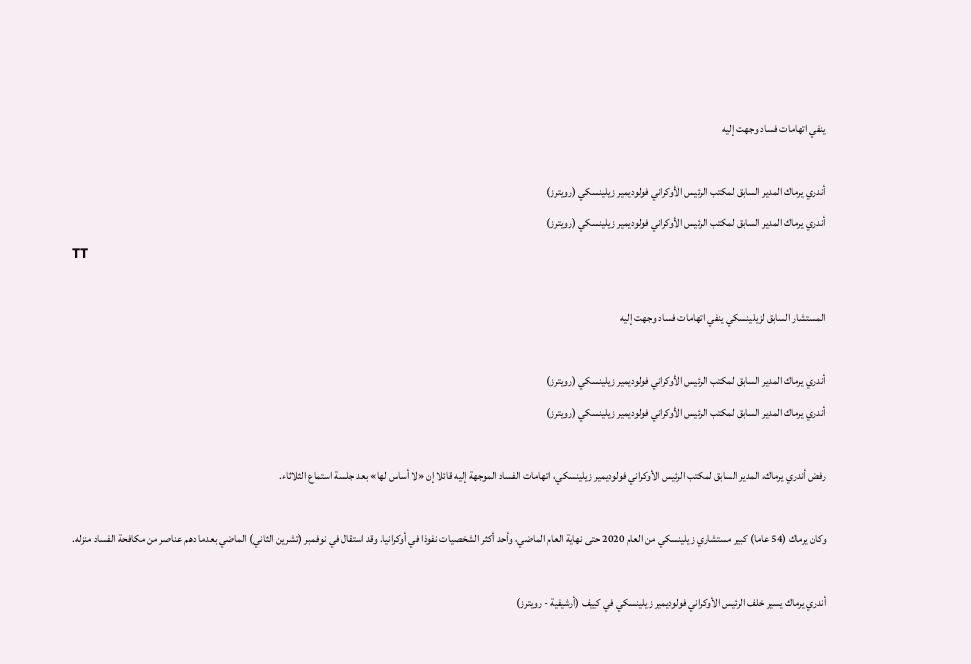ينفي اتهامات فساد وجهت إليه

أندري يرماك المدير السابق لمكتب الرئيس الأوكراني فولوديمير زيلينسكي (رويترز)
أندري يرماك المدير السابق لمكتب الرئيس الأوكراني فولوديمير زيلينسكي (رويترز)
TT

المستشار السابق لزيلينسكي ينفي اتهامات فساد وجهت إليه

أندري يرماك المدير السابق لمكتب الرئيس الأوكراني فولوديمير زيلينسكي (رويترز)
أندري يرماك المدير السابق لمكتب الرئيس الأوكراني فولوديمير زيلينسكي (رويترز)

رفض أندري يرماك، المدير السابق لمكتب الرئيس الأوكراني فولوديمير زيلينسكي، اتهامات الفساد الموجهة إليه قائلا إن «لا أساس لها» بعد جلسة استماع الثلاثاء.

وكان يرماك (54 عاما) كبير مستشاري زيلينسكي من العام 2020 حتى نهاية العام الماضي، وأحد أكثر الشخصيات نفوذا في أوكرانيا. وقد استقال في نوفمبر (تشرين الثاني) الماضي بعدما دهم عناصر من مكافحة الفساد منزله.

أندري يرماك يسير خلف الرئيس الأوكراني فولوديمير زيلينسكي في كييف (أرشيفية - رويترز)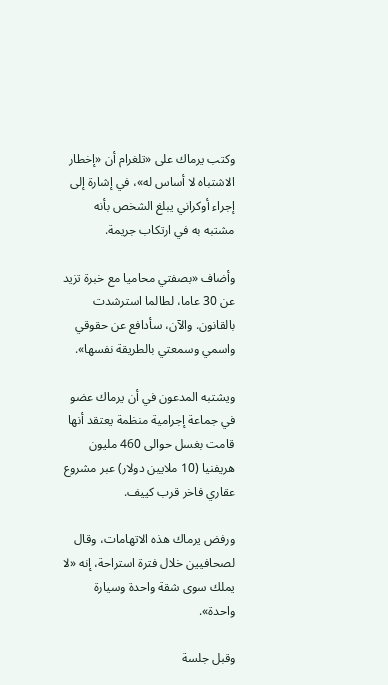وكتب يرماك على «تلغرام أن «إخطار الاشتباه لا أساس له»، في إشارة إلى إجراء أوكراني يبلغ الشخص بأنه مشتبه به في ارتكاب جريمة.

وأضاف «بصفتي محاميا مع خبرة تزيد عن 30 عاما، لطالما استرشدت بالقانون. والآن، سأدافع عن حقوقي واسمي وسمعتي بالطريقة نفسها».

ويشتبه المدعون في أن يرماك عضو في جماعة إجرامية منظمة يعتقد أنها قامت بغسل حوالى 460 مليون هريفنيا (10 ملايين دولار) عبر مشروع عقاري فاخر قرب كييف.

ورفض يرماك هذه الاتهامات، وقال لصحافيين خلال فترة استراحة، إنه «لا يملك سوى شقة واحدة وسيارة واحدة».

وقبل جلسة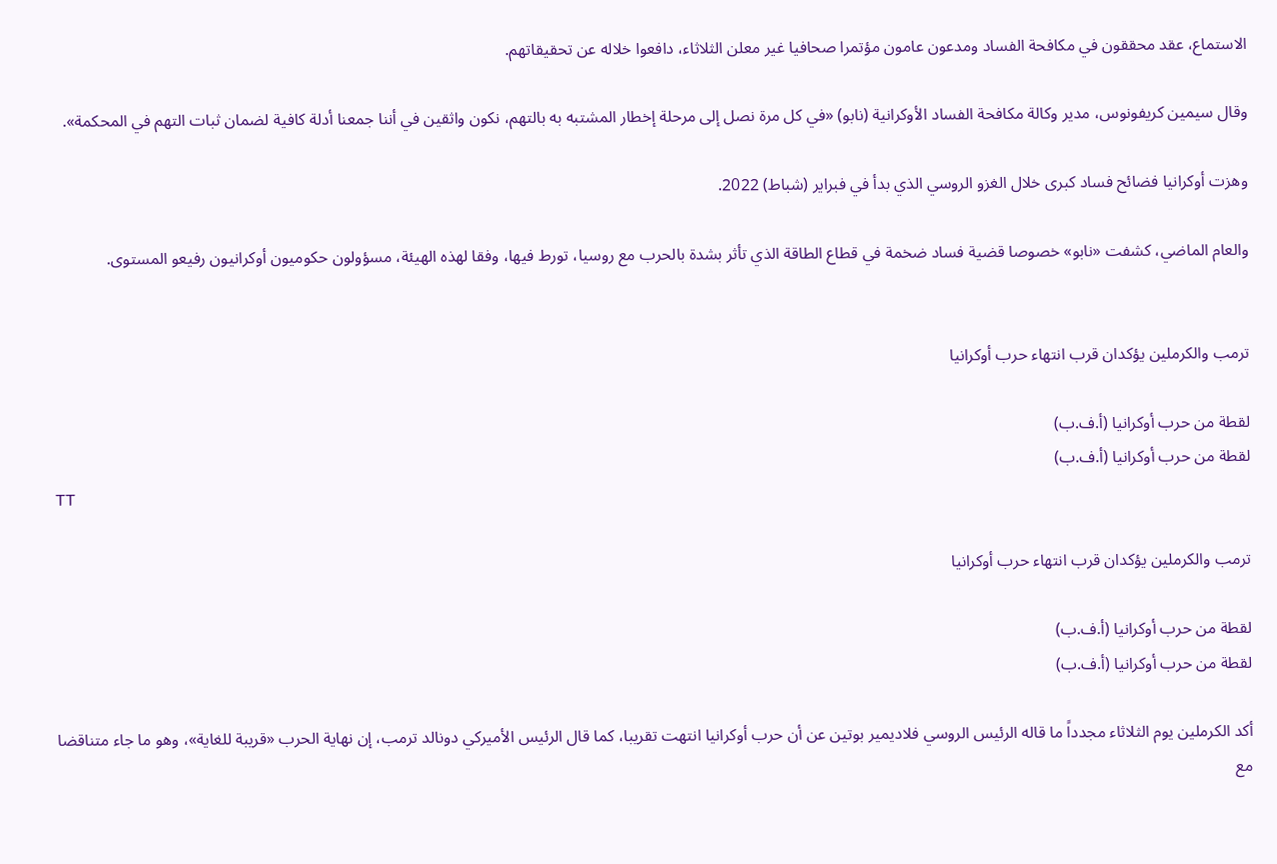الاستماع، عقد محققون في مكافحة الفساد ومدعون عامون مؤتمرا صحافيا غير معلن الثلاثاء، دافعوا خلاله عن تحقيقاتهم.

وقال سيمين كريفونوس، مدير وكالة مكافحة الفساد الأوكرانية (نابو) «في كل مرة نصل إلى مرحلة إخطار المشتبه به بالتهم، نكون واثقين في أننا جمعنا أدلة كافية لضمان ثبات التهم في المحكمة».

وهزت أوكرانيا فضائح فساد كبرى خلال الغزو الروسي الذي بدأ في فبراير (شباط) 2022.

والعام الماضي، كشفت «نابو» خصوصا قضية فساد ضخمة في قطاع الطاقة الذي تأثر بشدة بالحرب مع روسيا، تورط فيها، وفقا لهذه الهيئة، مسؤولون حكوميون أوكرانيون رفيعو المستوى.


ترمب والكرملين يؤكدان قرب انتهاء حرب أوكرانيا

لقطة من حرب أوكرانيا (أ.ف.ب)
لقطة من حرب أوكرانيا (أ.ف.ب)
TT

ترمب والكرملين يؤكدان قرب انتهاء حرب أوكرانيا

لقطة من حرب أوكرانيا (أ.ف.ب)
لقطة من حرب أوكرانيا (أ.ف.ب)

أكد ‌الكرملين يوم الثلاثاء مجدداً ما قاله الرئيس الروسي فلاديمير بوتين عن أن حرب أوكرانيا انتهت تقريبا، كما قال الرئيس الأميركي دونالد ترمب، إن نهاية الحرب «قريبة للغاية»، وهو ما جاء متناقضا مع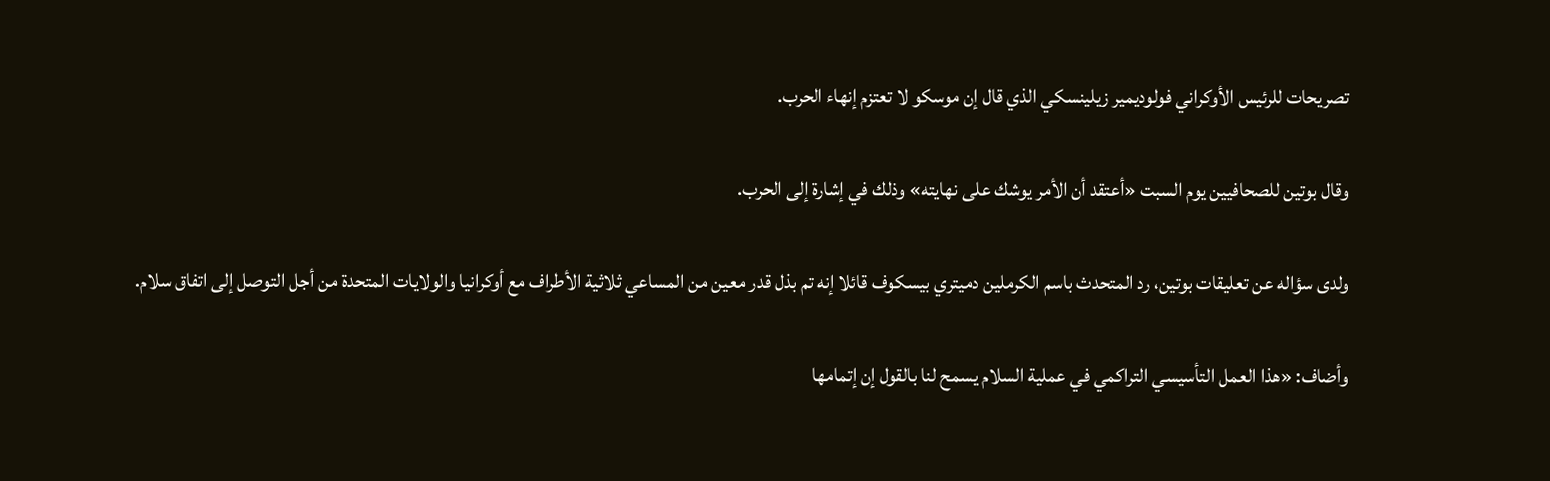تصريحات للرئيس الأوكراني فولوديمير زيلينسكي الذي قال إن موسكو لا تعتزم إنهاء الحرب.

وقال بوتين للصحافيين يوم السبت «أعتقد أن الأمر يوشك على نهايته» وذلك في إشارة إلى الحرب.

ولدى سؤاله عن تعليقات بوتين، رد المتحدث باسم الكرملين دميتري بيسكوف قائلا إنه تم بذل قدر معين من المساعي ثلاثية الأطراف مع أوكرانيا ‌والولايات المتحدة من ‌أجل التوصل إلى اتفاق سلام.

وأضاف: «هذا ‌العمل التأسيسي التراكمي في عملية السلام يسمح لنا بالقول إن إتمامها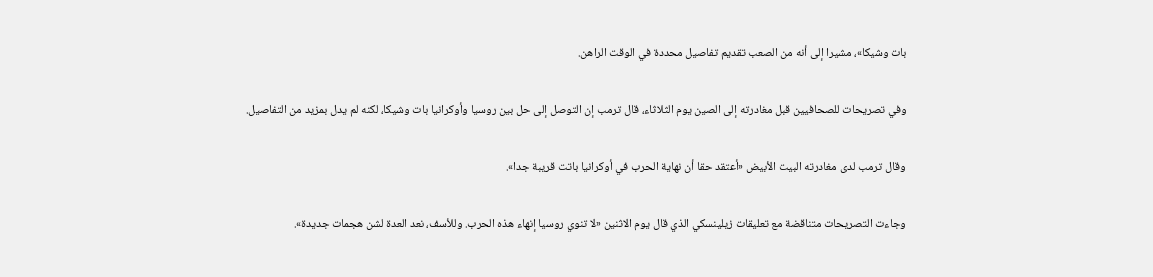بات وشيكا»، مشيرا إلى أنه من الصعب تقديم تفاصيل محددة في الوقت الراهن.

وفي تصريحات للصحافيين قبل مغادرته إلى الصين يوم الثلاثاء، قال ترمب إن التوصل إلى حل بين روسيا وأوكرانيا بات وشيكا، لكنه لم يدل بمزيد من التفاصيل.

وقال ترمب لدى مغادرته البيت الأبيض «أعتقد حقا أن نهاية الحرب في أوكرانيا باتت ‌قريبة جدا».

وجاءت التصريحات متناقضة ‌مع تعليقات زيلينسكي الذي قال يوم الاثنين «لا تنوي روسيا إنهاء هذه الحرب. وللأسف، نعد العدة لشن هجمات جديدة».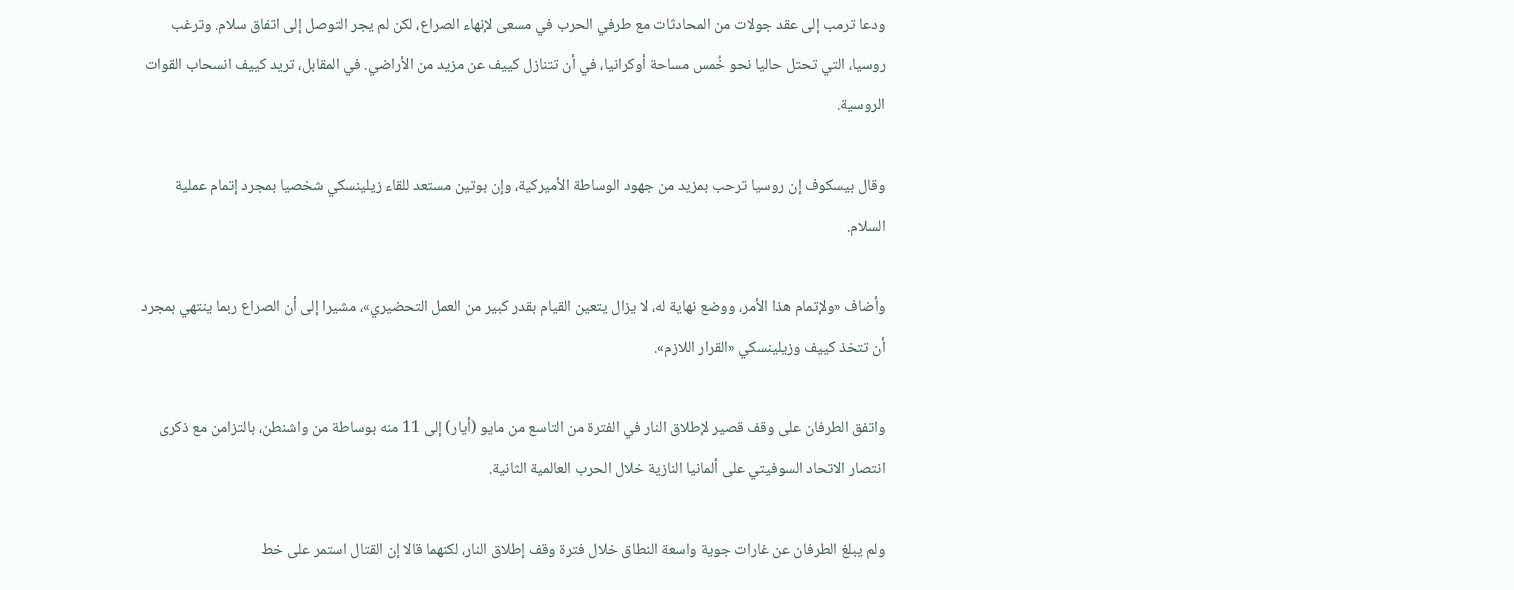ودعا ترمب إلى عقد ‌جولات من المحادثات مع طرفي الحرب في مسعى لإنهاء الصراع، لكن لم يجر التوصل إلى اتفاق سلام. وترغب روسيا، التي تحتل حاليا نحو خُمس مساحة أوكرانيا، في أن تتنازل كييف عن مزيد من ‌الأراضي. في المقابل، تريد كييف انسحاب القوات الروسية.

وقال بيسكوف إن روسيا ترحب بمزيد من جهود الوساطة الأميركية، وإن بوتين مستعد للقاء زيلينسكي شخصيا بمجرد إتمام عملية السلام.

وأضاف «ولإتمام هذا الأمر، ووضع نهاية له، لا يزال يتعين القيام بقدر كبير من العمل التحضيري»، مشيرا إلى أن الصراع ربما ينتهي بمجرد أن تتخذ كييف وزيلينسكي «القرار اللازم».

واتفق الطرفان على وقف قصير لإطلاق النار في الفترة من التاسع من مايو (أيار) إلى 11 منه بوساطة من واشنطن، بالتزامن مع ذكرى انتصار الاتحاد السوفيتي على ألمانيا النازية خلال الحرب العالمية الثانية.

ولم يبلغ الطرفان عن غارات جوية واسعة النطاق خلال فترة وقف إطلاق النار، لكنهما قالا إن القتال استمر على خط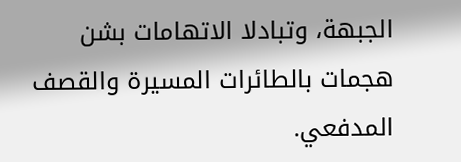الجبهة، وتبادلا الاتهامات بشن هجمات بالطائرات المسيرة والقصف المدفعي.